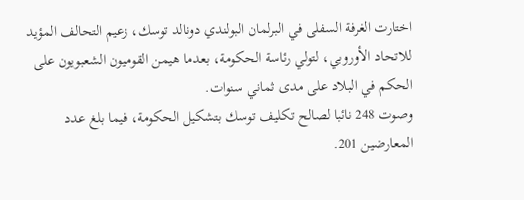اختارت الغرفة السفلى في البرلمان البولندي دونالد توسك، زعيم التحالف المؤيد للاتحاد الأوروبي، لتولي رئاسة الحكومة، بعدما هيمن القوميون الشعبويون على الحكم في البلاد على مدى ثماني سنوات.
وصوت 248 نائبا لصالح تكليف توسك بتشكيل الحكومة، فيما بلغ عدد المعارضين 201.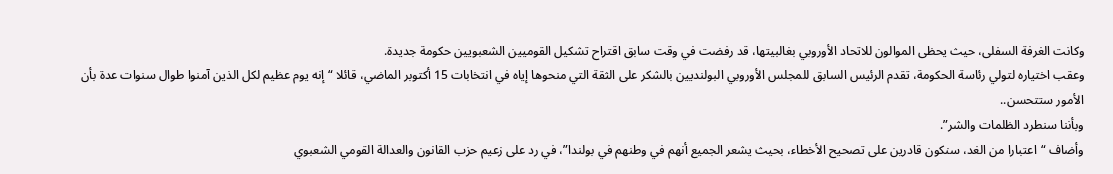وكانت الغرفة السفلى، حيث يحظى الموالون للاتحاد الأوروبي بغالبيتها، قد رفضت في وقت سابق اقتراح تشكيل القوميين الشعبويين حكومة جديدة.
وعقب اختياره لتولي رئاسة الحكومة، تقدم الرئيس السابق للمجلس الأوروبي البولنديين بالشكر على الثقة التي منحوها إياه في انتخابات 15 أكتوبر الماضي، قائلا “إنه يوم عظيم لكل الذين آمنوا طوال سنوات عدة بأن الأمور ستتحسن..
وبأننا سنطرد الظلمات والشر”.
وأضاف “اعتبارا من الغد، سنكون قادرين على تصحيح الأخطاء، بحيث يشعر الجميع أنهم في وطنهم في بولندا”، في رد على زعيم حزب القانون والعدالة القومي الشعبوي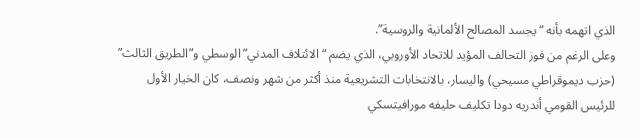الذي اتهمه بأنه “يجسد المصالح الألمانية والروسية”.
وعلى الرغم من فوز التحالف المؤيد للاتحاد الأوروبي، الذي يضم “الائتلاف المدني” الوسطي و”الطريق الثالث” (حزب ديموقراطي مسيحي) واليسار، بالانتخابات التشريعية منذ أكثر من شهر ونصف، كان الخيار الأول للرئيس القومي أندريه دودا تكليف حليفه مورافيتسكي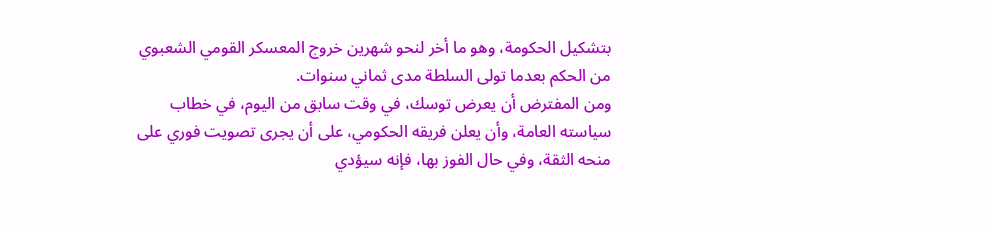بتشكيل الحكومة، وهو ما أخر لنحو شهرين خروج المعسكر القومي الشعبوي من الحكم بعدما تولى السلطة مدى ثماني سنوات.
ومن المفترض أن يعرض توسك، في وقت سابق من اليوم، في خطاب سياسته العامة، وأن يعلن فريقه الحكومي، على أن يجرى تصويت فوري على منحه الثقة، وفي حال الفوز بها، فإنه سيؤدي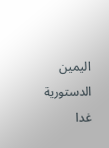اليمين الدستورية غدا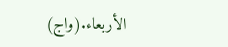الأربعاء.(واج)